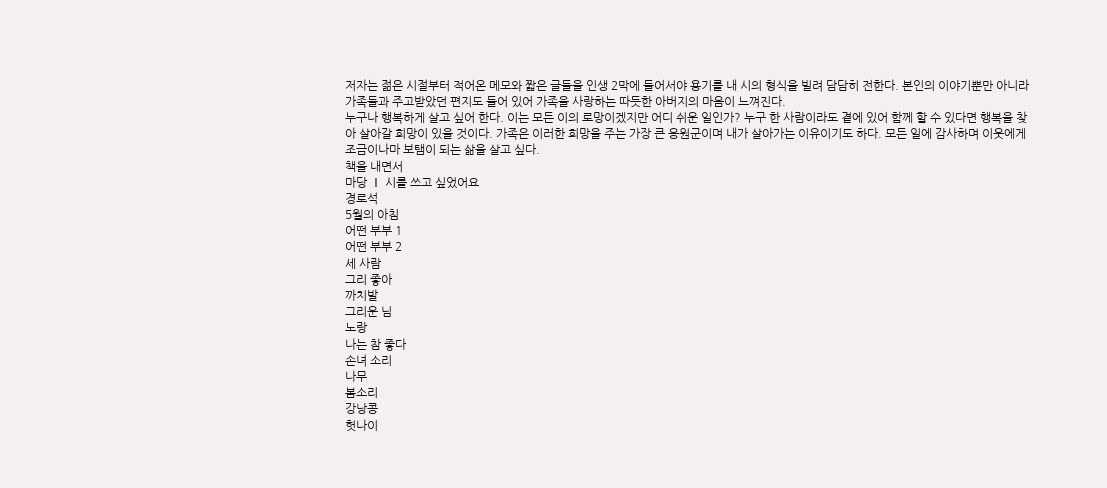저자는 젊은 시절부터 적어온 메모와 짧은 글들을 인생 2막에 들어서야 용기를 내 시의 형식을 빌려 담담히 전한다. 본인의 이야기뿐만 아니라 가족들과 주고받았던 편지도 들어 있어 가족을 사랑하는 따듯한 아버지의 마음이 느껴진다.
누구나 행복하게 살고 싶어 한다. 이는 모든 이의 로망이겠지만 어디 쉬운 일인가? 누구 한 사람이라도 곁에 있어 함께 할 수 있다면 행복을 찾아 살아갈 희망이 있을 것이다. 가족은 이러한 희망을 주는 가장 큰 응원군이며 내가 살아가는 이유이기도 하다. 모든 일에 감사하며 이웃에게 조금이나마 보탬이 되는 삶을 살고 싶다.
책을 내면서
마당 Ⅰ 시를 쓰고 싶었어요
경로석
5월의 아침
어떤 부부 1
어떤 부부 2
세 사람
그리 좋아
까치발
그리운 님
노랑
나는 참 좋다
손녀 소리
나무
봄소리
강낭콩
헛나이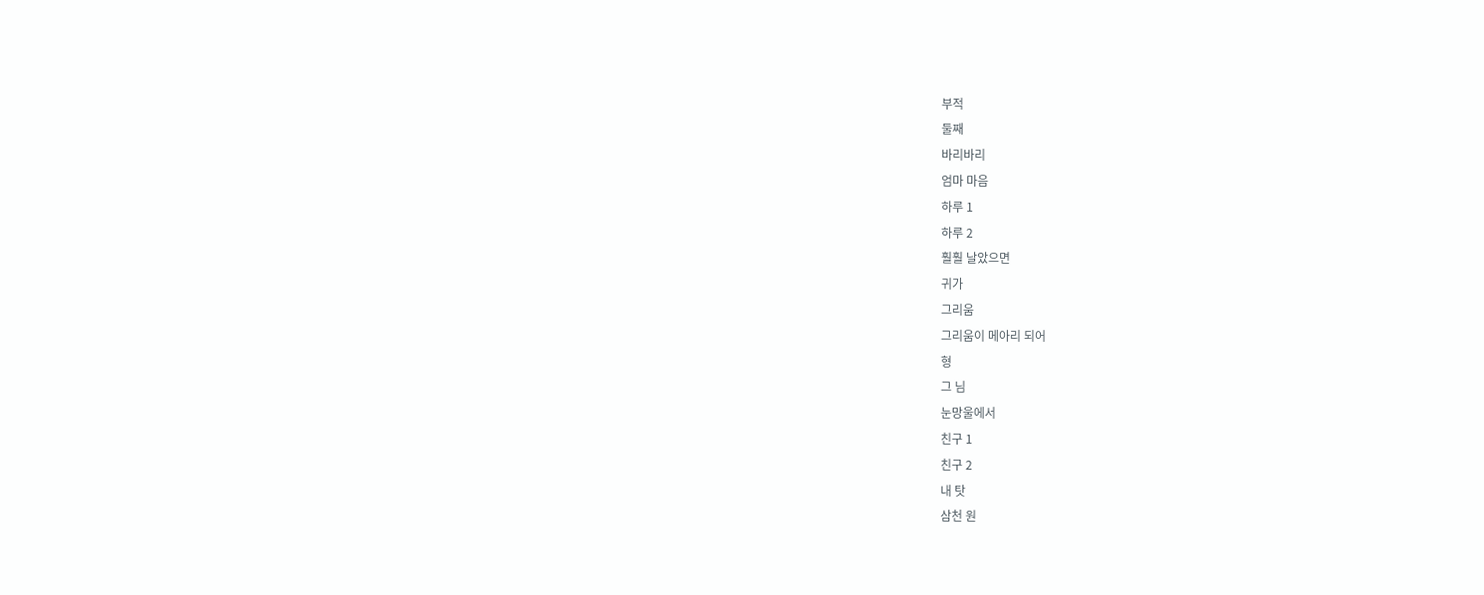부적
둘째
바리바리
엄마 마음
하루 1
하루 2
훨훨 날았으면
귀가
그리움
그리움이 메아리 되어
형
그 님
눈망울에서
친구 1
친구 2
내 탓
삼천 원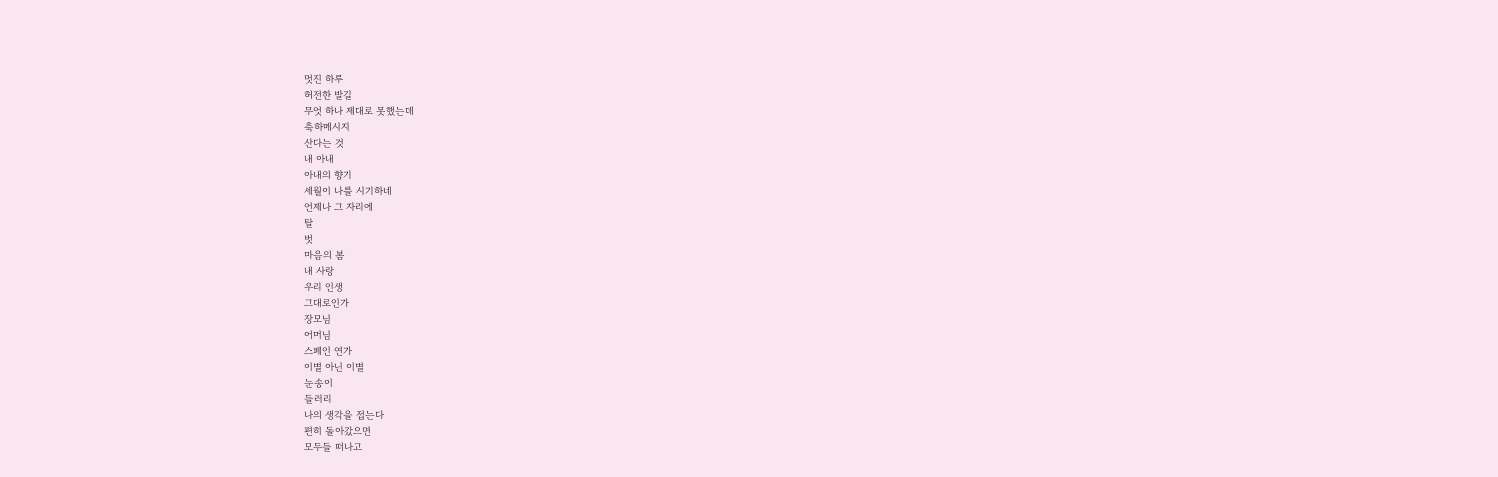멋진 하루
허전한 발길
무엇 하나 제대로 못했는데
축하메시지
산다는 것
내 아내
아내의 향기
세월이 나를 시기하네
언제나 그 자리에
탈
벗
마음의 봄
내 사랑
우리 인생
그대로인가
장모님
어머님
스페인 연가
이별 아닌 이별
눈송이
들러리
나의 생각을 접는다
편히 돌아갔으면
모두들 떠나고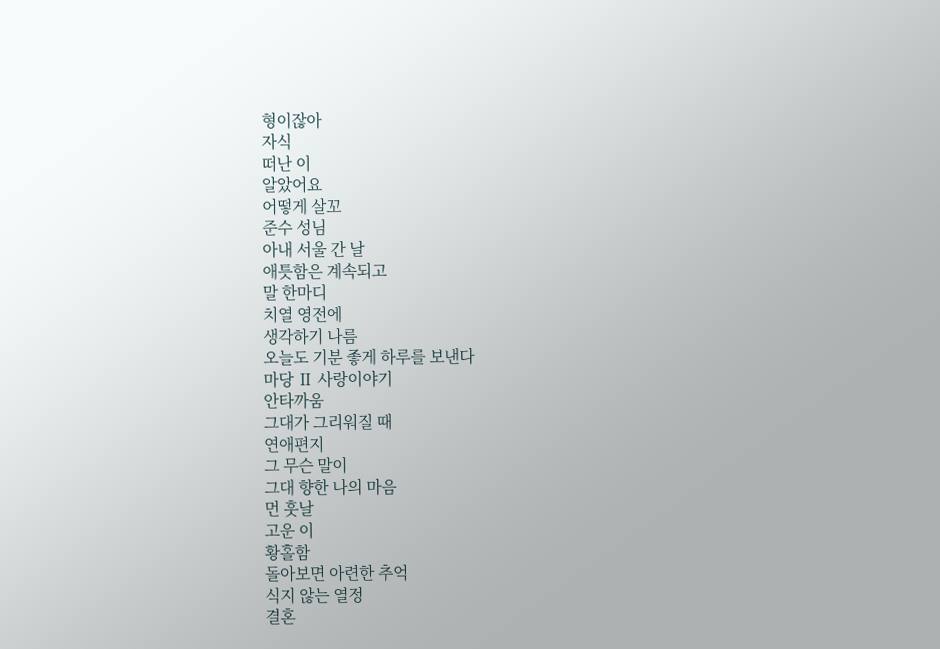형이잖아
자식
떠난 이
알았어요
어떻게 살꼬
준수 성님
아내 서울 간 날
애틋함은 계속되고
말 한마디
치열 영전에
생각하기 나름
오늘도 기분 좋게 하루를 보낸다
마당 Ⅱ 사랑이야기
안타까움
그대가 그리워질 때
연애편지
그 무슨 말이
그대 향한 나의 마음
먼 훗날
고운 이
황홀함
돌아보면 아련한 추억
식지 않는 열정
결혼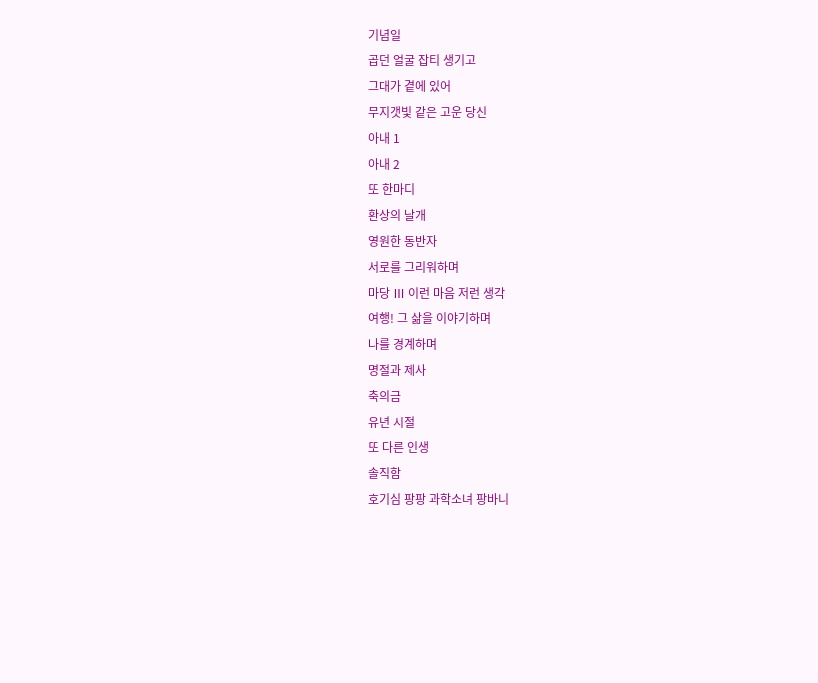기념일
곱던 얼굴 잡티 생기고
그대가 곁에 있어
무지갯빛 같은 고운 당신
아내 1
아내 2
또 한마디
환상의 날개
영원한 동반자
서로를 그리워하며
마당 Ⅲ 이런 마음 저런 생각
여행! 그 삶을 이야기하며
나를 경계하며
명절과 제사
축의금
유년 시절
또 다른 인생
솔직함
호기심 팡팡 과학소녀 팡바니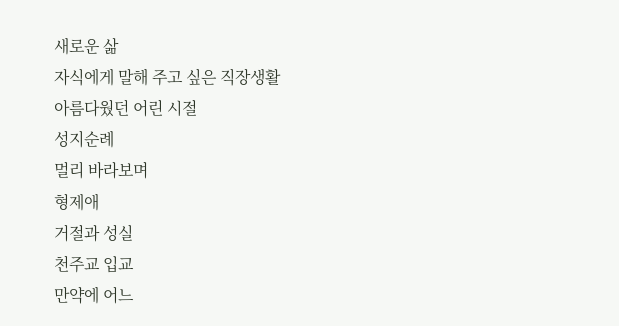새로운 삶
자식에게 말해 주고 싶은 직장생활
아름다웠던 어린 시절
성지순례
멀리 바라보며
형제애
거절과 성실
천주교 입교
만약에 어느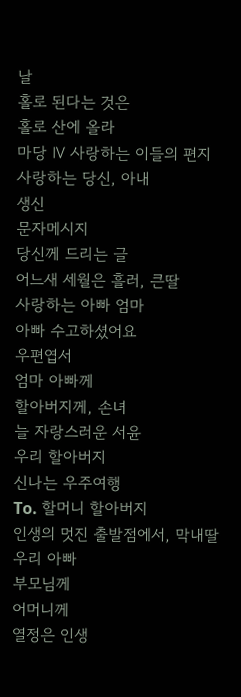날
홀로 된다는 것은
홀로 산에 올라
마당 Ⅳ 사랑하는 이들의 편지
사랑하는 당신, 아내
생신
문자메시지
당신께 드리는 글
어느새 세월은 흘러, 큰딸
사랑하는 아빠 엄마
아빠 수고하셨어요
우편엽서
엄마 아빠께
할아버지께, 손녀
늘 자랑스러운 서윤
우리 할아버지
신나는 우주여행
To. 할머니 할아버지
인생의 멋진 출발점에서, 막내딸
우리 아빠
부모님께
어머니께
열정은 인생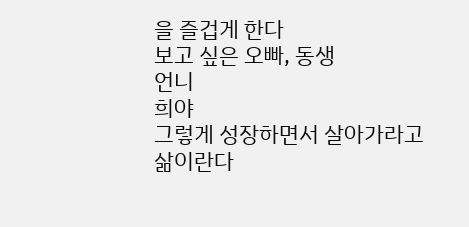을 즐겁게 한다
보고 싶은 오빠, 동생
언니
희야
그렇게 성장하면서 살아가라고 삶이란다